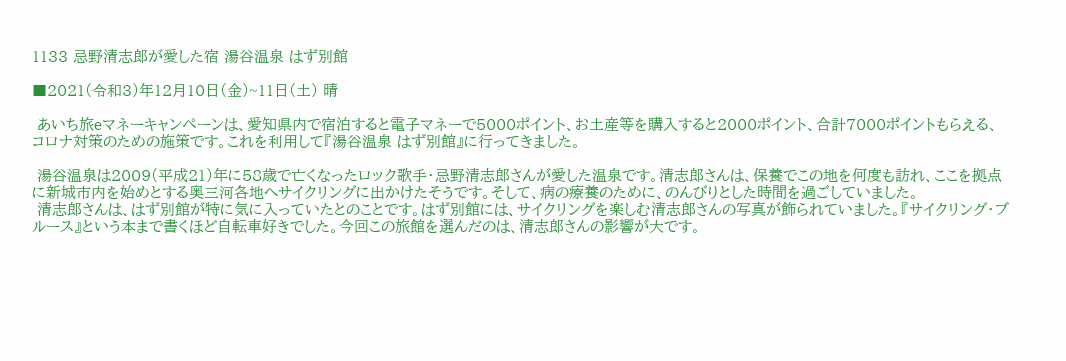1133 忌野清志郎が愛した宿 湯谷温泉 はず別館

■2021(令和3)年12月10日(金)~11日(土) 晴

 あいち旅eマネーキャンペーンは、愛知県内で宿泊すると電子マネーで5000ポイント、お土産等を購入すると2000ポイント、合計7000ポイントもらえる、コロナ対策のための施策です。これを利用して『湯谷温泉 はず別館』に行ってきました。

 湯谷温泉は2009(平成21)年に58歳で亡くなったロック歌手・忌野清志郎さんが愛した温泉です。清志郎さんは、保養でこの地を何度も訪れ、ここを拠点に新城市内を始めとする奥三河各地へサイクリングに出かけたそうです。そして、病の療養のために、のんびりとした時間を過ごしていました。
 清志郎さんは、はず別館が特に気に入っていたとのことです。はず別館には、サイクリングを楽しむ清志郎さんの写真が飾られていました。『サイクリング・ブルース』という本まで書くほど自転車好きでした。今回この旅館を選んだのは、清志郎さんの影響が大です。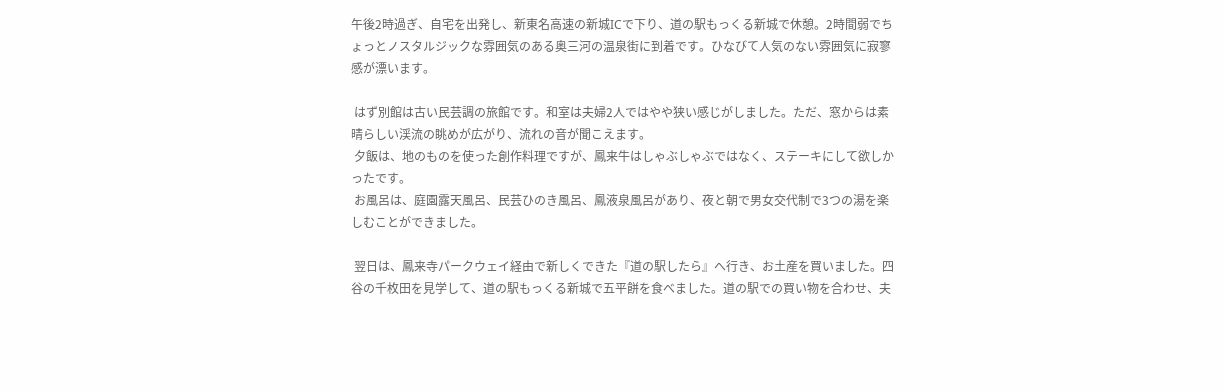午後2時過ぎ、自宅を出発し、新東名高速の新城ICで下り、道の駅もっくる新城で休憩。2時間弱でちょっとノスタルジックな雰囲気のある奥三河の温泉街に到着です。ひなびて人気のない雰囲気に寂寥感が漂います。

 はず別館は古い民芸調の旅館です。和室は夫婦2人ではやや狭い感じがしました。ただ、窓からは素晴らしい渓流の眺めが広がり、流れの音が聞こえます。
 夕飯は、地のものを使った創作料理ですが、鳳来牛はしゃぶしゃぶではなく、ステーキにして欲しかったです。
 お風呂は、庭園露天風呂、民芸ひのき風呂、鳳液泉風呂があり、夜と朝で男女交代制で3つの湯を楽しむことができました。

 翌日は、鳳来寺パークウェイ経由で新しくできた『道の駅したら』へ行き、お土産を買いました。四谷の千枚田を見学して、道の駅もっくる新城で五平餅を食べました。道の駅での買い物を合わせ、夫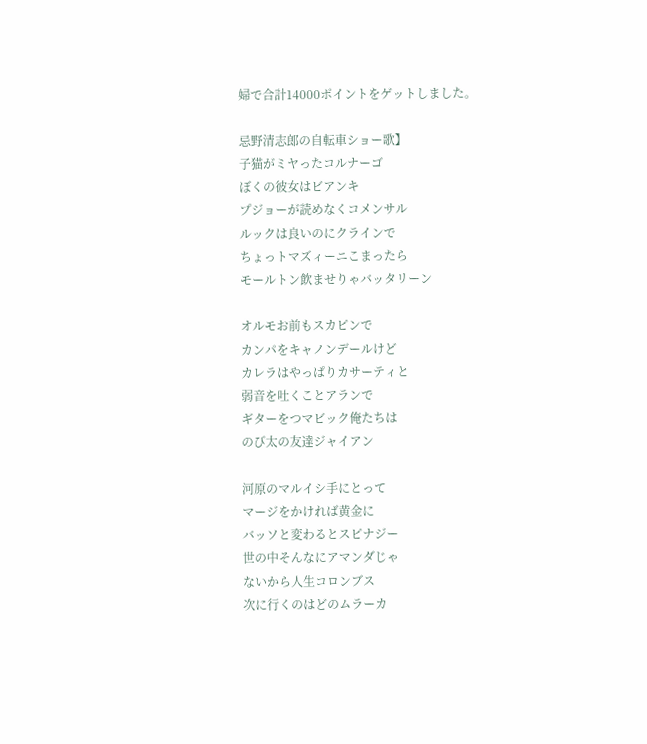婦で合計14000ポイントをゲットしました。

忌野清志郎の自転車ショー歌】
子猫がミヤったコルナーゴ
ぼくの彼女はビアンキ
プジョーが読めなくコメンサル
ルックは良いのにクラインで
ちょっトマズィーニこまったら
モールトン飲ませりゃバッタリーン

オルモお前もスカピンで
カンパをキャノンデールけど
カレラはやっぱりカサーティと
弱音を吐くことアランで
ギターをつマビック俺たちは
のび太の友達ジャイアン

河原のマルイシ手にとって
マージをかければ黄金に
バッソと変わるとスピナジー
世の中そんなにアマンダじゃ
ないから人生コロンブス
次に行くのはどのムラーカ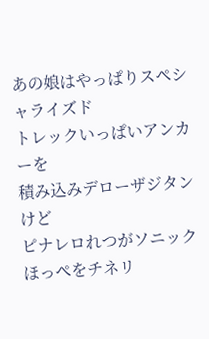あの娘はやっぱりスペシャライズド
トレックいっぱいアンカーを
積み込みデローザジタンけど
ピナレロれつがソニック
ほっぺをチネリ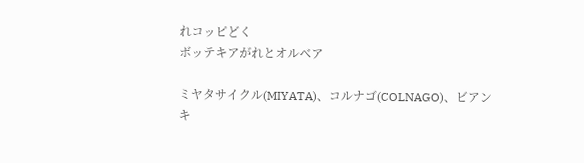れコッピどく
ボッテキアがれとオルベア

ミヤタサイクル(MIYATA)、コルナゴ(COLNAGO)、ビアンキ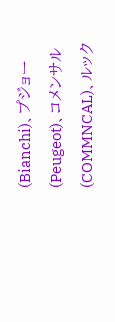(Bianchi)、プジョー(Peugeot)、コメンサル(COMMNCAL)、ルック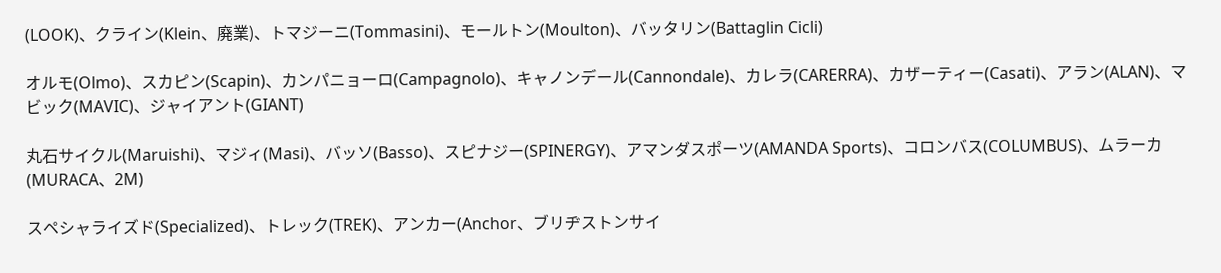(LOOK)、クライン(Klein、廃業)、トマジーニ(Tommasini)、モールトン(Moulton)、バッタリン(Battaglin Cicli)

オルモ(Olmo)、スカピン(Scapin)、カンパニョーロ(Campagnolo)、キャノンデール(Cannondale)、カレラ(CARERRA)、カザーティー(Casati)、アラン(ALAN)、マビック(MAVIC)、ジャイアント(GIANT)

丸石サイクル(Maruishi)、マジィ(Masi)、バッソ(Basso)、スピナジー(SPINERGY)、アマンダスポーツ(AMANDA Sports)、コロンバス(COLUMBUS)、ムラーカ(MURACA、2M)

スペシャライズド(Specialized)、トレック(TREK)、アンカー(Anchor、ブリヂストンサイ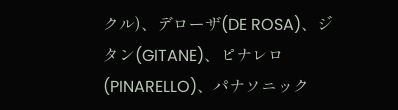クル)、デローザ(DE ROSA)、ジタン(GITANE)、ピナレロ(PINARELLO)、パナソニック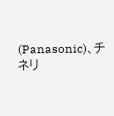(Panasonic)、チネリ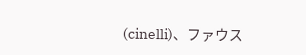(cinelli)、ファウス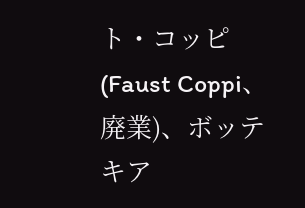ト・コッピ(Faust Coppi、廃業)、ボッテキア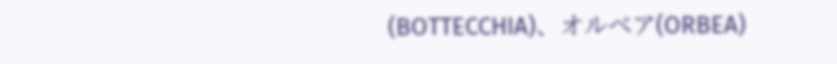(BOTTECCHIA)、オルベア(ORBEA)